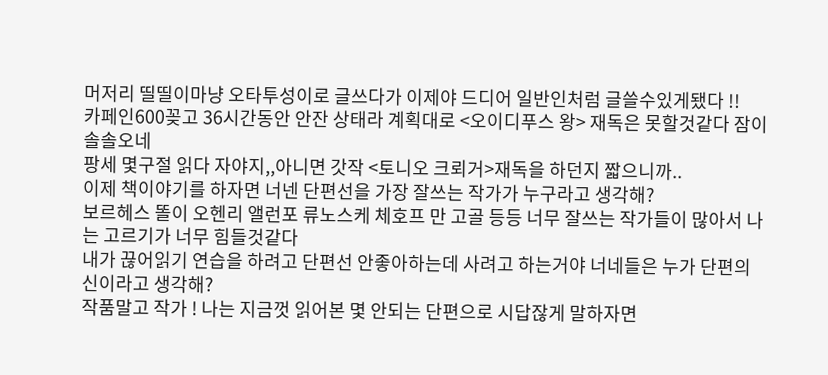머저리 띨띨이마냥 오타투성이로 글쓰다가 이제야 드디어 일반인처럼 글쓸수있게됐다 !!
카페인600꽂고 36시간동안 안잔 상태라 계획대로 <오이디푸스 왕> 재독은 못할것같다 잠이 솔솔오네
팡세 몇구절 읽다 자야지,,아니면 갓작 <토니오 크뢰거>재독을 하던지 짧으니까..
이제 책이야기를 하자면 너넨 단편선을 가장 잘쓰는 작가가 누구라고 생각해?
보르헤스 똘이 오헨리 앨런포 류노스케 체호프 만 고골 등등 너무 잘쓰는 작가들이 많아서 나는 고르기가 너무 힘들것같다
내가 끊어읽기 연습을 하려고 단편선 안좋아하는데 사려고 하는거야 너네들은 누가 단편의 신이라고 생각해?
작품말고 작가 ! 나는 지금껏 읽어본 몇 안되는 단편으로 시답잖게 말하자면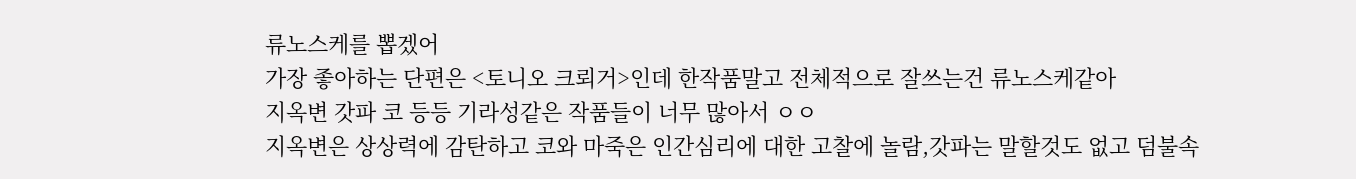류노스케를 뽑겠어
가장 좋아하는 단편은 <토니오 크뢰거>인데 한작품말고 전체적으로 잘쓰는건 류노스케같아
지옥변 갓파 코 등등 기라성같은 작품들이 너무 많아서 ㅇㅇ
지옥변은 상상력에 감탄하고 코와 마죽은 인간심리에 대한 고찰에 놀람,갓파는 말할것도 없고 덤불속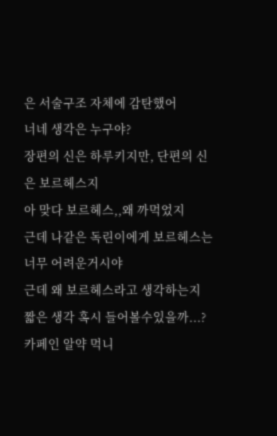은 서술구조 자체에 감탄했어
너네 생각은 누구야?
장편의 신은 하루키지만, 단편의 신은 보르헤스지
아 맞다 보르헤스,,왜 까먹었지
근데 나같은 독린이에게 보르헤스는 너무 어려운거시야
근데 왜 보르헤스라고 생각하는지 짧은 생각 혹시 들어볼수있을까...?
카페인 알약 먹니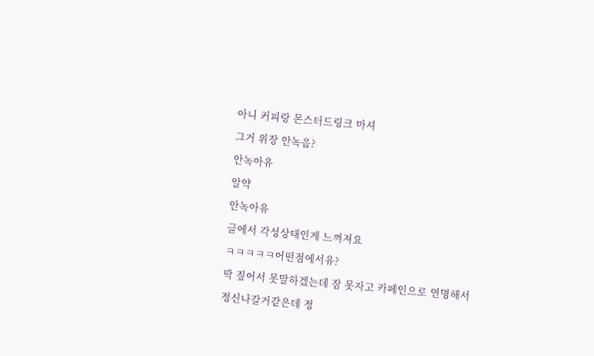아니 커피랑 몬스터드링크 마셔
그거 위장 안녹음?
안녹아유
알약
안녹아유
글에서 각성상태인게 느껴져요
ㅋㅋㅋㅋㅋ어떤점에서유?
딱 짚어서 못말하겠는데 잠 못자고 카페인으로 연명해서 정신나갈거같은데 정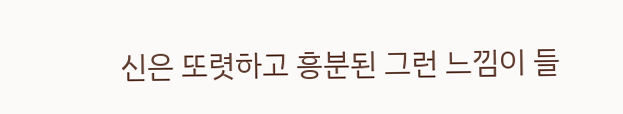신은 또렷하고 흥분된 그런 느낌이 들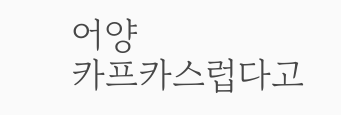어양
카프카스럽다고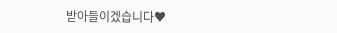받아들이겠습니다♥